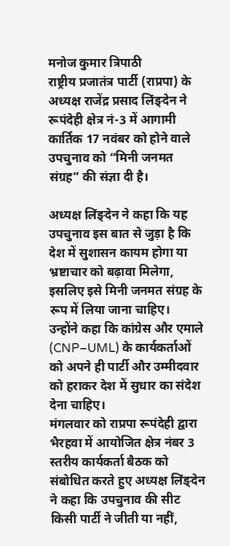मनोज कुमार त्रिपाठी
राष्ट्रीय प्रजातंत्र पार्टी (राप्रपा) के अध्यक्ष राजेंद्र प्रसाद लिंङ्देन ने रूपंदेही क्षेत्र नं-3 में आगामी कार्तिक 17 नवंबर को होने वाले उपचुनाव को “मिनी जनमत संग्रह” की संज्ञा दी है।

अध्यक्ष लिंङ्देन ने कहा कि यह उपचुनाव इस बात से जुड़ा है कि देश में सुशासन कायम होगा या भ्रष्टाचार को बढ़ावा मिलेगा, इसलिए इसे मिनी जनमत संग्रह के रूप में लिया जाना चाहिए।
उन्होंने कहा कि कांग्रेस और एमाले (CNP–UML) के कार्यकर्ताओं को अपने ही पार्टी और उम्मीदवार को हराकर देश में सुधार का संदेश देना चाहिए।
मंगलवार को राप्रपा रूपंदेही द्वारा भैरहवा में आयोजित क्षेत्र नंबर 3 स्तरीय कार्यकर्ता बैठक को संबोधित करते हुए अध्यक्ष लिंङ्देन ने कहा कि उपचुनाव की सीट किसी पार्टी ने जीती या नहीं,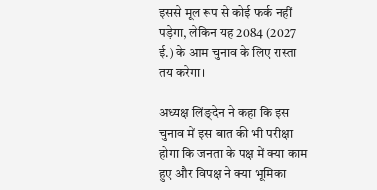इससे मूल रूप से कोई फर्क नहीं पड़ेगा, लेकिन यह 2084 (2027 ई.) के आम चुनाव के लिए रास्ता तय करेगा।

अध्यक्ष लिंङ्देन ने कहा कि इस चुनाव में इस बात की भी परीक्षा होगा कि जनता के पक्ष में क्या काम हुए और विपक्ष ने क्या भूमिका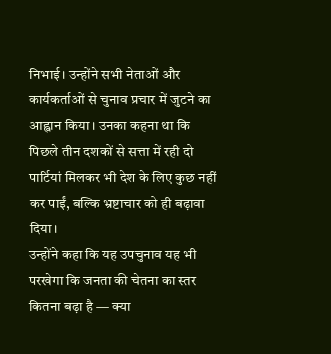निभाई। उन्होंने सभी नेताओं और कार्यकर्ताओं से चुनाव प्रचार में जुटने का आह्वान किया। उनका कहना था कि पिछले तीन दशकों से सत्ता में रही दो पार्टियां मिलकर भी देश के लिए कुछ नहीं कर पाईं, बल्कि भ्रष्टाचार को ही बढ़ावा दिया।
उन्होंने कहा कि यह उपचुनाव यह भी परखेगा कि जनता की चेतना का स्तर कितना बढ़ा है — क्या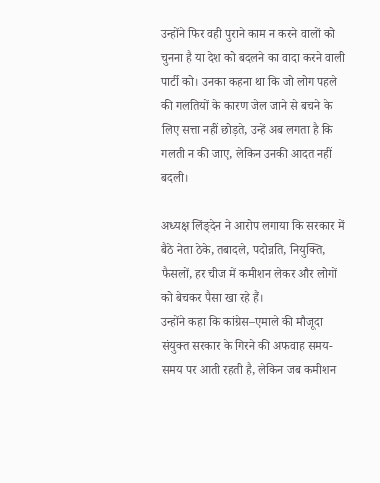उन्होंने फिर वही पुराने काम न करने वालों को चुनना है या देश को बदलने का वादा करने वाली पार्टी को। उनका कहना था कि जो लोग पहले की गलतियों के कारण जेल जाने से बचने के लिए सत्ता नहीं छोड़ते, उन्हें अब लगता है कि गलती न की जाए, लेकिन उनकी आदत नहीं बदली।

अध्यक्ष लिंङ्देन ने आरोप लगाया कि सरकार में बैठे नेता ठेके, तबादले, पदोन्नति, नियुक्ति, फैसलों, हर चीज में कमीशन लेकर और लोगों को बेचकर पैसा खा रहे हैं।
उन्होंने कहा कि कांग्रेस–एमाले की मौजूदा संयुक्त सरकार के गिरने की अफवाह समय-समय पर आती रहती है, लेकिन जब कमीशन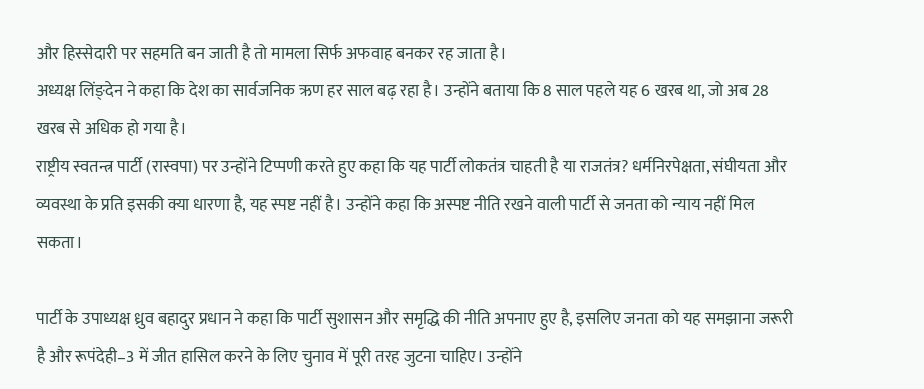और हिस्सेदारी पर सहमति बन जाती है तो मामला सिर्फ अफवाह बनकर रह जाता है।
अध्यक्ष लिंङ्देन ने कहा कि देश का सार्वजनिक ऋण हर साल बढ़ रहा है। उन्होंने बताया कि 8 साल पहले यह 6 खरब था, जो अब 28 खरब से अधिक हो गया है।
राष्ट्रीय स्वतन्त्र पार्टी (रास्वपा) पर उन्होंने टिप्पणी करते हुए कहा कि यह पार्टी लोकतंत्र चाहती है या राजतंत्र? धर्मनिरपेक्षता, संघीयता और व्यवस्था के प्रति इसकी क्या धारणा है, यह स्पष्ट नहीं है। उन्होंने कहा कि अस्पष्ट नीति रखने वाली पार्टी से जनता को न्याय नहीं मिल सकता।

पार्टी के उपाध्यक्ष ध्रुव बहादुर प्रधान ने कहा कि पार्टी सुशासन और समृद्धि की नीति अपनाए हुए है, इसलिए जनता को यह समझाना जरूरी है और रूपंदेही–3 में जीत हासिल करने के लिए चुनाव में पूरी तरह जुटना चाहिए। उन्होंने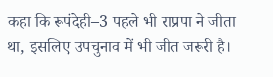कहा कि रूपंदेही–3 पहले भी राप्रपा ने जीता था, इसलिए उपचुनाव में भी जीत जरूरी है।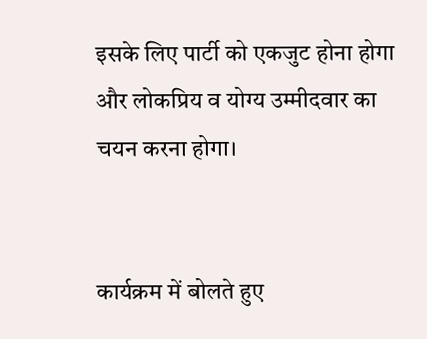इसके लिए पार्टी को एकजुट होना होगा और लोकप्रिय व योग्य उम्मीदवार का चयन करना होगा।


कार्यक्रम में बोलते हुए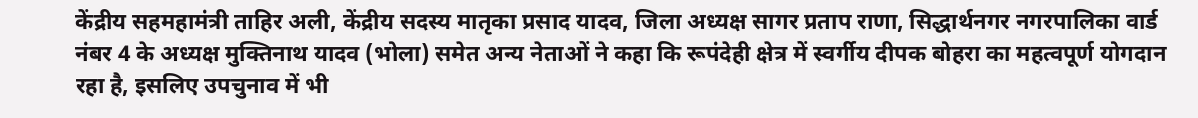केंद्रीय सहमहामंत्री ताहिर अली, केंद्रीय सदस्य मातृका प्रसाद यादव, जिला अध्यक्ष सागर प्रताप राणा, सिद्धार्थनगर नगरपालिका वार्ड नंबर 4 के अध्यक्ष मुक्तिनाथ यादव (भोला) समेत अन्य नेताओं ने कहा कि रूपंदेही क्षेत्र में स्वर्गीय दीपक बोहरा का महत्वपूर्ण योगदान रहा है, इसलिए उपचुनाव में भी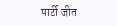पार्टी जीत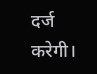दर्ज करेगी।